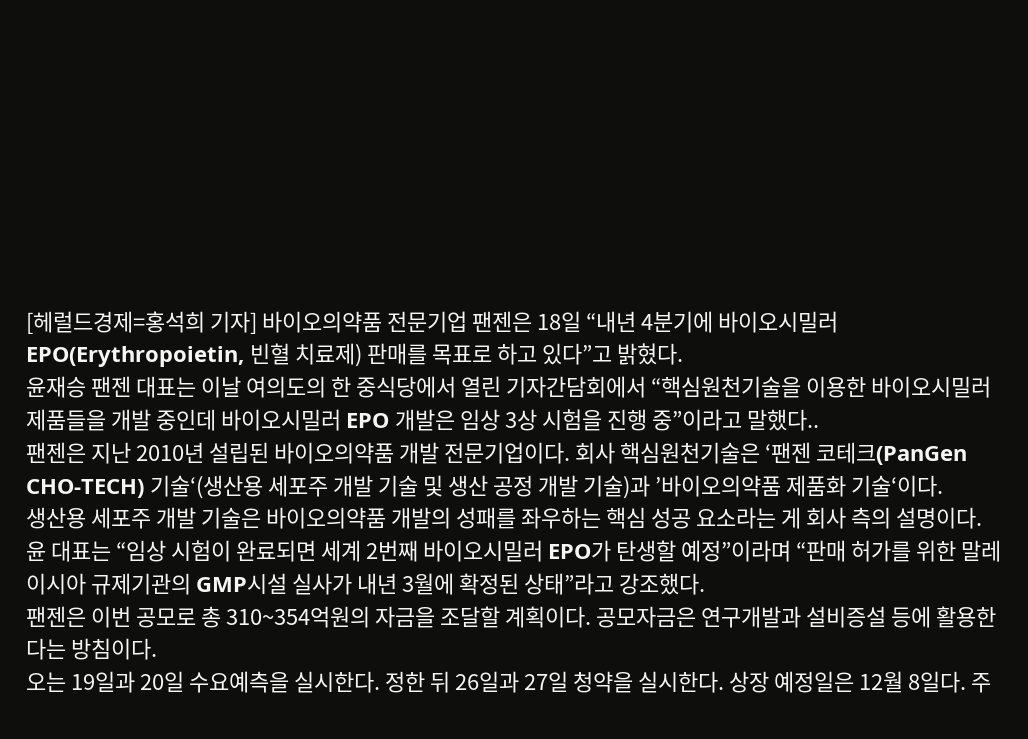[헤럴드경제=홍석희 기자] 바이오의약품 전문기업 팬젠은 18일 “내년 4분기에 바이오시밀러 EPO(Erythropoietin, 빈혈 치료제) 판매를 목표로 하고 있다”고 밝혔다.
윤재승 팬젠 대표는 이날 여의도의 한 중식당에서 열린 기자간담회에서 “핵심원천기술을 이용한 바이오시밀러 제품들을 개발 중인데 바이오시밀러 EPO 개발은 임상 3상 시험을 진행 중”이라고 말했다..
팬젠은 지난 2010년 설립된 바이오의약품 개발 전문기업이다. 회사 핵심원천기술은 ‘팬젠 코테크(PanGen CHO-TECH) 기술‘(생산용 세포주 개발 기술 및 생산 공정 개발 기술)과 ’바이오의약품 제품화 기술‘이다.
생산용 세포주 개발 기술은 바이오의약품 개발의 성패를 좌우하는 핵심 성공 요소라는 게 회사 측의 설명이다.
윤 대표는 “임상 시험이 완료되면 세계 2번째 바이오시밀러 EPO가 탄생할 예정”이라며 “판매 허가를 위한 말레이시아 규제기관의 GMP시설 실사가 내년 3월에 확정된 상태”라고 강조했다.
팬젠은 이번 공모로 총 310~354억원의 자금을 조달할 계획이다. 공모자금은 연구개발과 설비증설 등에 활용한다는 방침이다.
오는 19일과 20일 수요예측을 실시한다. 정한 뒤 26일과 27일 청약을 실시한다. 상장 예정일은 12월 8일다. 주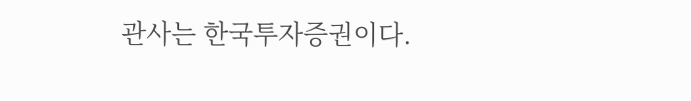관사는 한국투자증권이다.